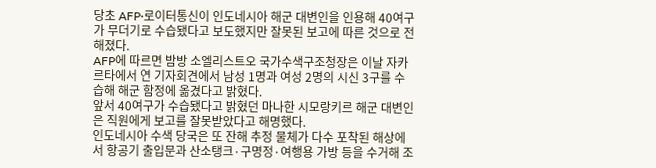당초 AFP·로이터통신이 인도네시아 해군 대변인을 인용해 40여구가 무더기로 수습됐다고 보도했지만 잘못된 보고에 따른 것으로 전해졌다.
AFP에 따르면 밤방 소엘리스트오 국가수색구조청장은 이날 자카르타에서 연 기자회견에서 남성 1명과 여성 2명의 시신 3구를 수습해 해군 함정에 옮겼다고 밝혔다.
앞서 40여구가 수습됐다고 밝혔던 마나한 시모랑키르 해군 대변인은 직원에게 보고를 잘못받았다고 해명했다.
인도네시아 수색 당국은 또 잔해 추정 물체가 다수 포착된 해상에서 항공기 출입문과 산소탱크·구명정·여행용 가방 등을 수거해 조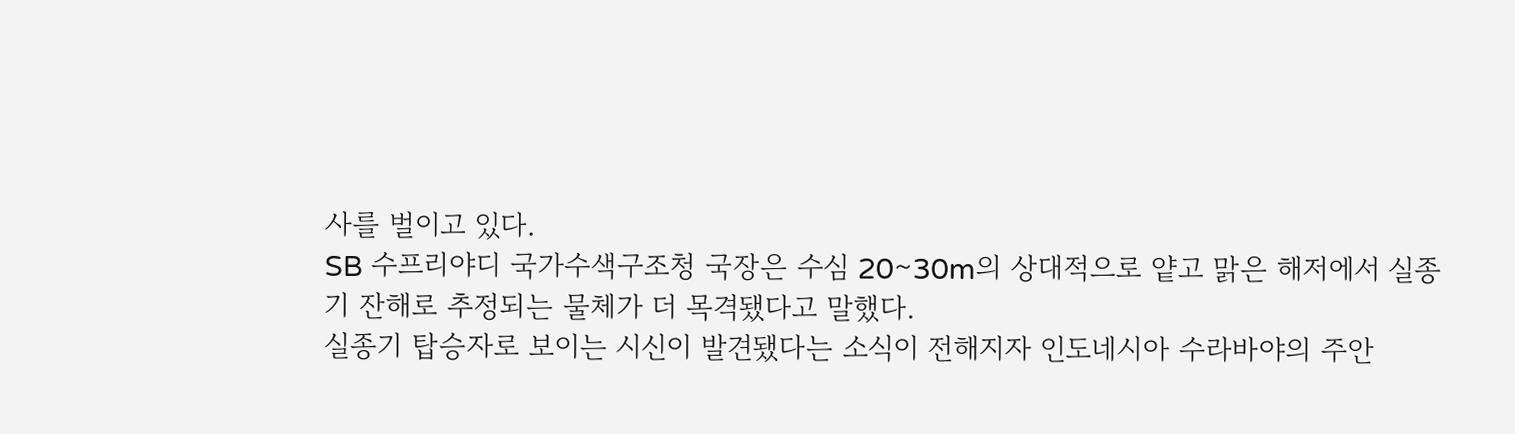사를 벌이고 있다.
SB 수프리야디 국가수색구조청 국장은 수심 20∼30m의 상대적으로 얕고 맑은 해저에서 실종기 잔해로 추정되는 물체가 더 목격됐다고 말했다.
실종기 탑승자로 보이는 시신이 발견됐다는 소식이 전해지자 인도네시아 수라바야의 주안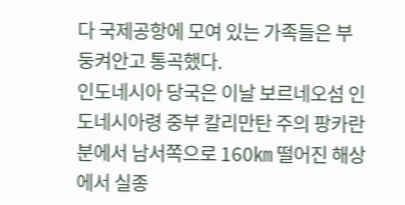다 국제공항에 모여 있는 가족들은 부둥켜안고 통곡했다.
인도네시아 당국은 이날 보르네오섬 인도네시아령 중부 칼리만탄 주의 팡카란분에서 남서쪽으로 160㎞ 떨어진 해상에서 실종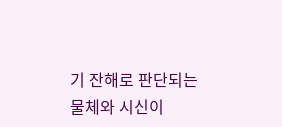기 잔해로 판단되는 물체와 시신이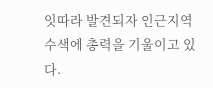잇따라 발견되자 인근지역 수색에 총력을 기울이고 있다.